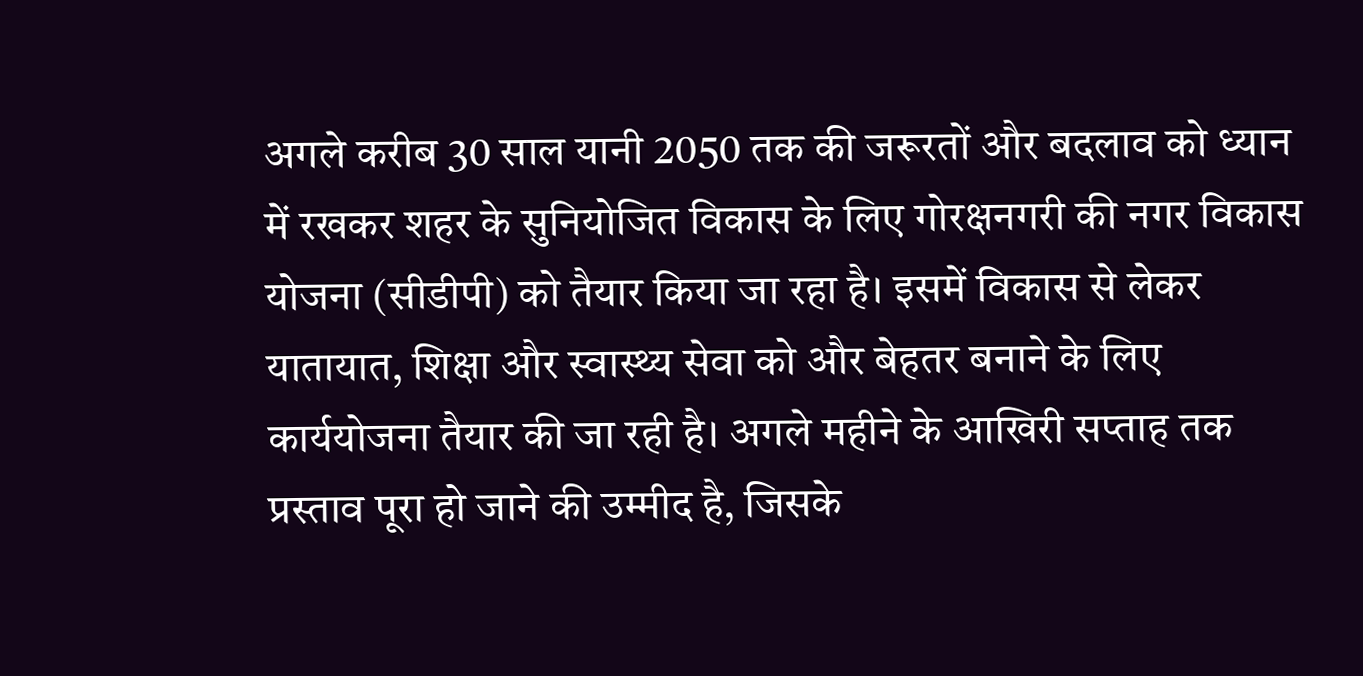अगले करीब 30 साल यानी 2050 तक की जरूरतों और बदलाव को ध्यान में रखकर शहर के सुनियोजित विकास के लिए गोरक्षनगरी की नगर विकास योजना (सीडीपी) को तैयार किया जा रहा है। इसमें विकास से लेकर यातायात, शिक्षा और स्वास्थ्य सेवा को और बेहतर बनाने के लिए कार्ययोजना तैयार की जा रही है। अगले महीने के आखिरी सप्ताह तक प्रस्ताव पूरा हो जाने की उम्मीद है, जिसके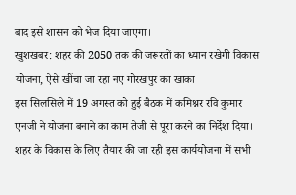बाद इसे शासन को भेज दिया जाएगा।
खुशखबर: शहर की 2050 तक की जरूरतों का ध्यान रखेगी विकास योजना, ऐसे खींचा जा रहा नए गोरखपुर का खाका
इस सिलसिले में 19 अगस्त को हुई बैठक में कमिश्नर रवि कुमार एनजी ने योजना बनाने का काम तेजी से पूरा करने का निर्देश दिया। शहर के विकास के लिए तैयार की जा रही इस कार्ययोजना में सभी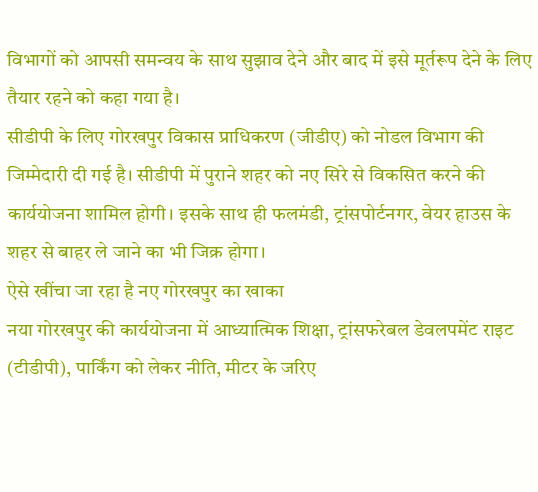विभागों को आपसी समन्वय के साथ सुझाव देने और बाद में इसे मूर्तरूप देने के लिए तैयार रहने को कहा गया है।
सीडीपी के लिए गोरखपुर विकास प्राधिकरण (जीडीए) को नोडल विभाग की जिम्मेदारी दी गई है। सीडीपी में पुराने शहर को नए सिरे से विकसित करने की कार्ययोजना शामिल होगी। इसके साथ ही फलमंडी, ट्रांसपोर्टनगर, वेयर हाउस के शहर से बाहर ले जाने का भी जिक्र होगा।
ऐसे खींचा जा रहा है नए गोरखपुर का खाका
नया गोरखपुर की कार्ययोजना में आध्यात्मिक शिक्षा, ट्रांसफरेबल डेवलपमेंट राइट (टीडीपी), पार्किंग को लेकर नीति, मीटर के जरिए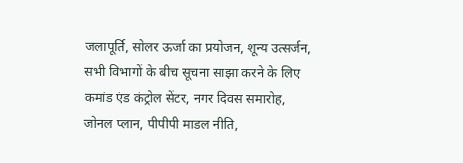जलापूर्ति, सोलर ऊर्जा का प्रयोजन, शून्य उत्सर्जन, सभी विभागों के बीच सूचना साझा करने के लिए कमांड एंड कंट्रोल सेंटर, नगर दिवस समारोह, जोनल प्लान, पीपीपी माडल नीति,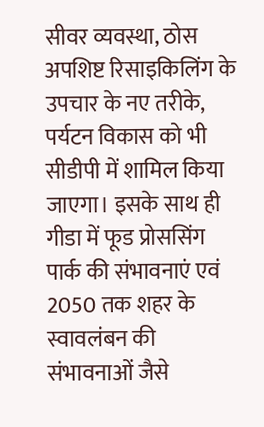सीवर व्यवस्था, ठोस अपशिष्ट रिसाइकिलिंग के उपचार के नए तरीके, पर्यटन विकास को भी सीडीपी में शामिल किया जाएगा। इसके साथ ही गीडा में फूड प्रोससिंग पार्क की संभावनाएं एवं 2050 तक शहर के स्वावलंबन की संभावनाओं जैसे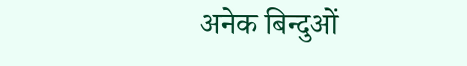अनेक बिन्दुओं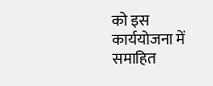को इस कार्ययोजना में समाहित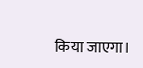किया जाएगा।